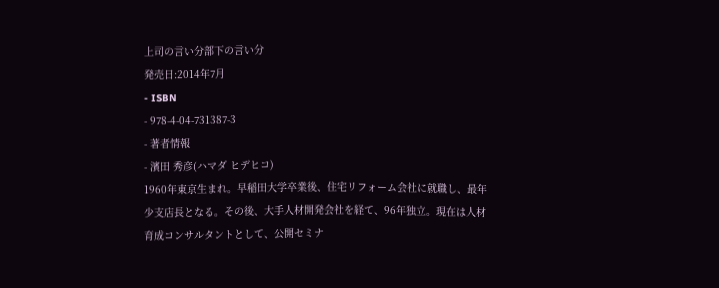上司の言い分部下の言い分
発売日:2014年7月
- ISBN
- 978-4-04-731387-3
- 著者情報
- 濱田 秀彦(ハマダ ヒデヒコ)
1960年東京生まれ。早稲田大学卒業後、住宅リフォーム会社に就職し、最年少支店長となる。その後、大手人材開発会社を経て、96年独立。現在は人材育成コンサルタントとして、公開セミナ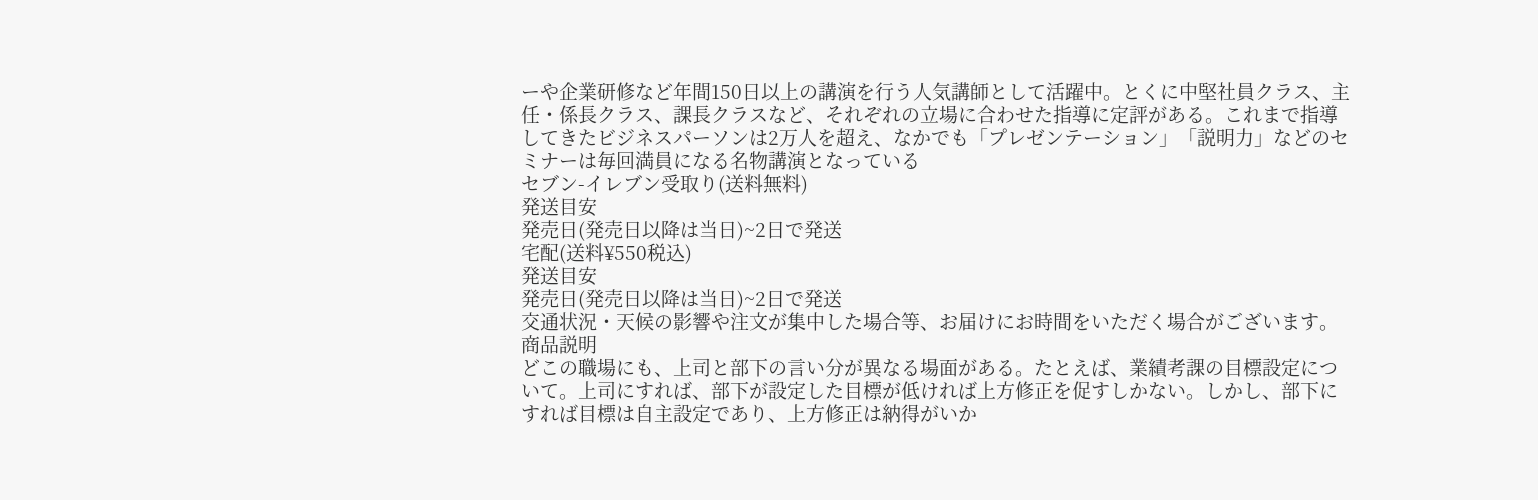ーや企業研修など年間150日以上の講演を行う人気講師として活躍中。とくに中堅社員クラス、主任・係長クラス、課長クラスなど、それぞれの立場に合わせた指導に定評がある。これまで指導してきたビジネスパーソンは2万人を超え、なかでも「プレゼンテーション」「説明力」などのセミナーは毎回満員になる名物講演となっている
セブン-イレブン受取り(送料無料)
発送目安
発売日(発売日以降は当日)~2日で発送
宅配(送料¥550税込)
発送目安
発売日(発売日以降は当日)~2日で発送
交通状況・天候の影響や注文が集中した場合等、お届けにお時間をいただく場合がございます。
商品説明
どこの職場にも、上司と部下の言い分が異なる場面がある。たとえば、業績考課の目標設定について。上司にすれば、部下が設定した目標が低ければ上方修正を促すしかない。しかし、部下にすれば目標は自主設定であり、上方修正は納得がいか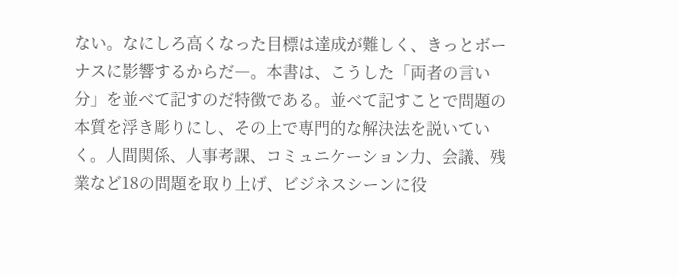ない。なにしろ高くなった目標は達成が難しく、きっとボーナスに影響するからだ―。本書は、こうした「両者の言い分」を並べて記すのだ特徴である。並べて記すことで問題の本質を浮き彫りにし、その上で専門的な解決法を説いていく。人間関係、人事考課、コミュニケーション力、会議、残業など18の問題を取り上げ、ビジネスシーンに役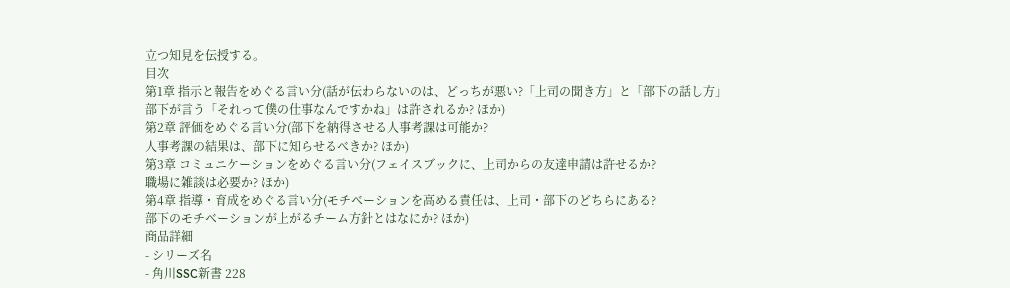立つ知見を伝授する。
目次
第1章 指示と報告をめぐる言い分(話が伝わらないのは、どっちが悪い?「上司の聞き方」と「部下の話し方」
部下が言う「それって僕の仕事なんですかね」は許されるか? ほか)
第2章 評価をめぐる言い分(部下を納得させる人事考課は可能か?
人事考課の結果は、部下に知らせるべきか? ほか)
第3章 コミュニケーションをめぐる言い分(フェイスブックに、上司からの友達申請は許せるか?
職場に雑談は必要か? ほか)
第4章 指導・育成をめぐる言い分(モチベーションを高める責任は、上司・部下のどちらにある?
部下のモチベーションが上がるチーム方針とはなにか? ほか)
商品詳細
- シリーズ名
- 角川SSC新書 228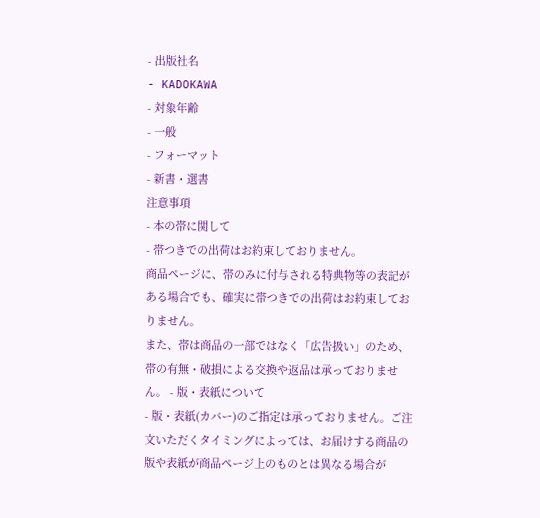- 出版社名
- KADOKAWA
- 対象年齢
- 一般
- フォーマット
- 新書・選書
注意事項
- 本の帯に関して
- 帯つきでの出荷はお約束しておりません。
商品ページに、帯のみに付与される特典物等の表記がある場合でも、確実に帯つきでの出荷はお約束しておりません。
また、帯は商品の一部ではなく「広告扱い」のため、帯の有無・破損による交換や返品は承っておりません。 - 版・表紙について
- 版・表紙(カバー)のご指定は承っておりません。ご注文いただくタイミングによっては、お届けする商品の版や表紙が商品ページ上のものとは異なる場合が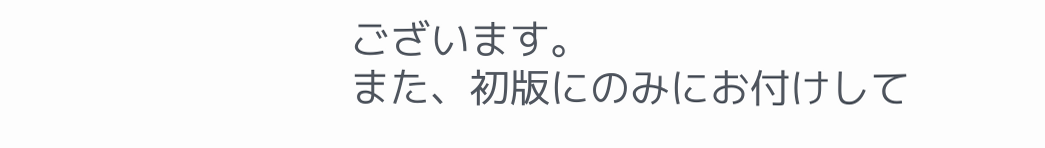ございます。
また、初版にのみにお付けして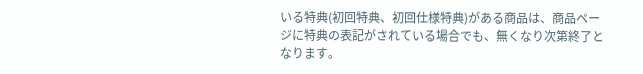いる特典(初回特典、初回仕様特典)がある商品は、商品ページに特典の表記がされている場合でも、無くなり次第終了となります。